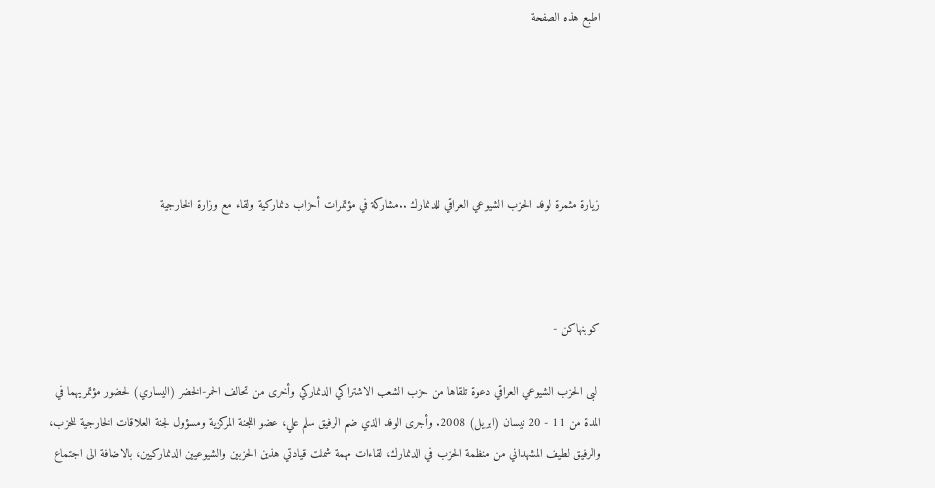اطبع هذه الصفحة





زيارة مثمرة لوفد الحزب الشيوعي العراقي للدنمارك ..مشاركة في مؤتمرات أحزاب دنماركية ولقاء مع وزارة الخارجية



كوبنهاكن -

 لبى الحزب الشيوعي العراقي دعوة تلقاها من حزب الشعب الاشتراكي الدنماركي وأخرى من تحالف الحمر-الخضر (اليساري) لحضور مؤتمريهما في المدة من 11 - 20 نيسان (ابريل) 2008. وأجرى الوفد الذي ضم الرفيق سلم علي، عضو اللجنة المركزية ومسؤول لجنة العلاقات الخارجية للحزب، والرفيق لطيف المشهداني من منظمة الحزب في الدنمارك، لقاءات مهمة شملت قيادتي هذين الحزبين والشيوعيين الدنماركيين، بالاضافة الى اجتماع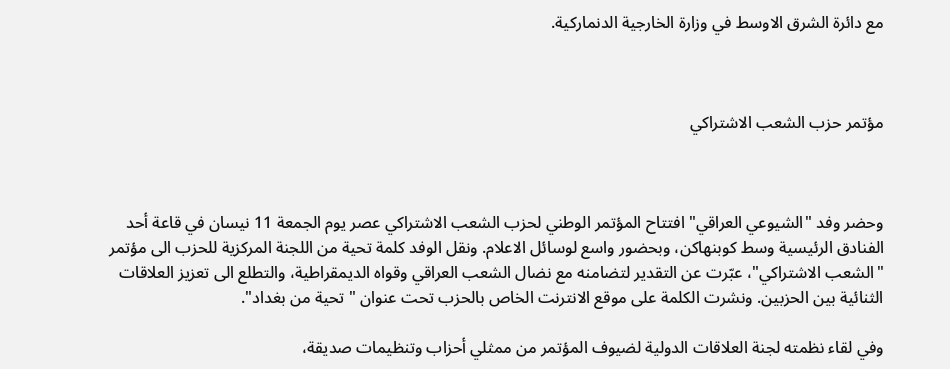مع دائرة الشرق الاوسط في وزارة الخارجية الدنماركية.



مؤتمر حزب الشعب الاشتراكي



وحضر وفد "الشيوعي العراقي" افتتاح المؤتمر الوطني لحزب الشعب الاشتراكي عصر يوم الجمعة 11 نيسان في قاعة أحد الفنادق الرئيسية وسط كوبنهاكن، وبحضور واسع لوسائل الاعلام. ونقل الوفد كلمة تحية من اللجنة المركزية للحزب الى مؤتمر "الشعب الاشتراكي"، عبّرت عن التقدير لتضامنه مع نضال الشعب العراقي وقواه الديمقراطية، والتطلع الى تعزيز العلاقات الثنائية بين الحزبين. ونشرت الكلمة على موقع الانترنت الخاص بالحزب تحت عنوان "تحية من بغداد".

وفي لقاء نظمته لجنة العلاقات الدولية لضيوف المؤتمر من ممثلي أحزاب وتنظيمات صديقة،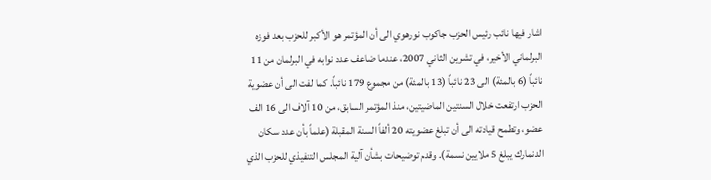اشار فيها نائب رئيس الحزب جاكوب نورهوي الى أن المؤتمر هو الأكبر للحزب بعد فوزه البرلماني الأخير، في تشرين الثاني 2007، عندما ضاعف عدد نوابه في البرلمان من 11 نائباً (6 بالمئة) الى 23 نائباً (13 بالمئة) من مجموع 179 نائباً. كما لفت الى أن عضوية الحزب ارتفعت خلال السنتين الماضيتين، منذ المؤتمر السابق، من 10 آلاف الى 16 الف عضو، وتطمح قيادته الى أن تبلغ عضويته 20 ألفاً السنة المقبلة (علماً بأن عدد سكان الدنمارك يبلغ 5 ملايين نسمة). وقدم توضيحات بشأن آلية المجلس التنفيذي للحزب الذي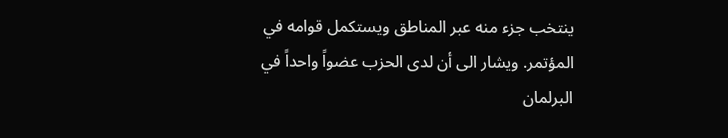ينتخب جزء منه عبر المناطق ويستكمل قوامه في المؤتمر. ويشار الى أن لدى الحزب عضواً واحداً في البرلمان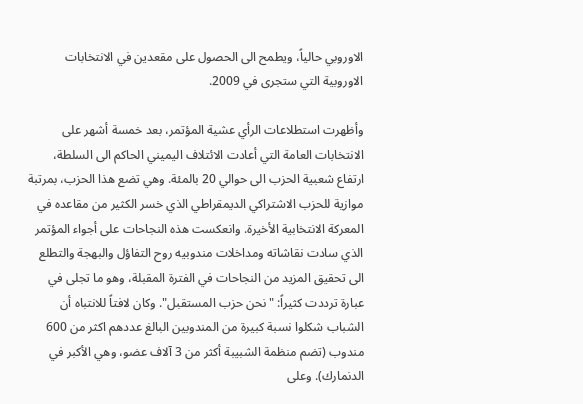الاوروبي حالياً، ويطمح الى الحصول على مقعدين في الانتخابات الاوروبية التي ستجرى في 2009.

وأظهرت استطلاعات الرأي عشية المؤتمر، بعد خمسة أشهر على الانتخابات العامة التي أعادت الائتلاف اليميني الحاكم الى السلطة، ارتفاع شعبية الحزب الى حوالي 20 بالمئة. وهي تضع هذا الحزب، بمرتبة موازية للحزب الاشتراكي الديمقراطي الذي خسر الكثير من مقاعده في المعركة الانتخابية الأخيرة. وانعكست هذه النجاحات على أجواء المؤتمر الذي سادت نقاشاته ومداخلات مندوبيه روح التفاؤل والبهجة والتطلع الى تحقيق المزيد من النجاحات في الفترة المقبلة، وهو ما تجلى في عبارة ترددت كثيراً: "نحن حزب المستقبل". وكان لافتاً للانتباه أن الشباب شكلوا نسبة كبيرة من المندوبين البالغ عددهم اكثر من 600 مندوب (تضم منظمة الشبيبة أكثر من 3 آلاف عضو، وهي الأكبر في الدنمارك). وعلى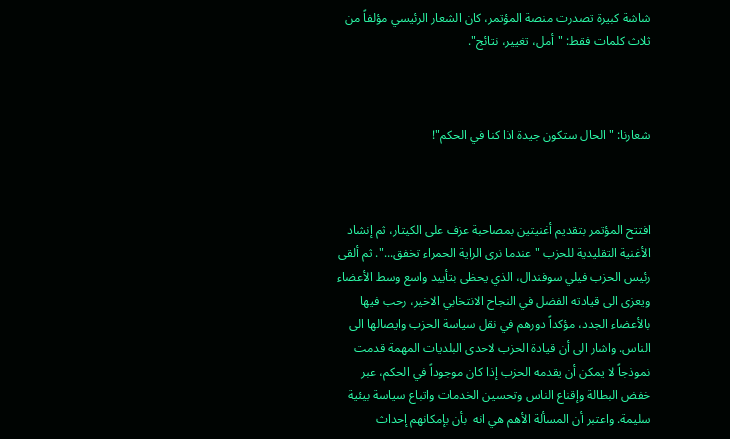شاشة كبيرة تصدرت منصة المؤتمر، كان الشعار الرئيسي مؤلفاً من ثلاث كلمات فقط: "أمل، تغيير، نتائج".



شعارنا: "الحال ستكون جيدة اذا كنا في الحكم"!



افتتح المؤتمر بتقديم أغنيتين بمصاحبة عزف على الكيتار، ثم إنشاد الأغنية التقليدية للحزب "عندما نرى الراية الحمراء تخفق...". ثم ألقى رئيس الحزب فيلي سوفندال، الذي يحظى بتأييد واسع وسط الأعضاء ويعزى الى قيادته الفضل في النجاح الانتخابي الاخير، رحب فيها بالأعضاء الجدد، مؤكداً دورهم في نقل سياسة الحزب وايصالها الى الناس. واشار الى أن قيادة الحزب لاحدى البلديات المهمة قدمت نموذجاً لا يمكن أن يقدمه الحزب إذا كان موجوداً في الحكم، عبر خفض البطالة وإقناع الناس وتحسين الخدمات واتباع سياسة بيئية سليمة. واعتبر أن المسألة الأهم هي انه  بأن بإمكانهم إحداث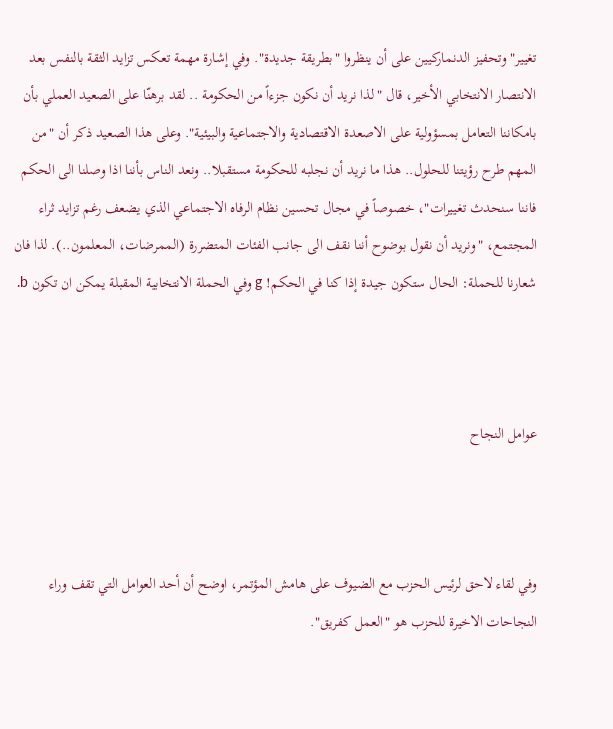تغيير" وتحفيز الدنماركيين على أن ينظروا "بطريقة جديدة". وفي إشارة مهمة تعكس تزايد الثقة بالنفس بعد الانتصار الانتخابي الأخير، قال "لذا نريد أن نكون جزءاً من الحكومة .. لقد برهنّا على الصعيد العملي بأن بامكاننا التعامل بمسؤولية على الاصعدة الاقتصادية والاجتماعية والبيئية". وعلى هذا الصعيد ذكر أن "من المهم طرح رؤيتنا للحلول.. هذا ما نريد أن نجلبه للحكومة مستقبلا.. ونعد الناس بأننا اذا وصلنا الى الحكم فاننا سنحدث تغييرات"، خصوصاً في مجال تحسين نظام الرفاه الاجتماعي الذي يضعف رغم تزايد ثراء المجتمع، "ونريد أن نقول بوضوح أننا نقف الى جانب الفئات المتضررة (الممرضات، المعلمون..). لذا فان شعارنا للحملة: الحال ستكون جيدة إذا كنا في الحكم! g وفي الحملة الانتخابية المقبلة يمكن ان تكون b.



عوامل النجاح



وفي لقاء لاحق لرئيس الحزب مع الضيوف على هامش المؤتمر، اوضح أن أحد العوامل التي تقف وراء النجاحات الاخيرة للحزب هو "العمل كفريق".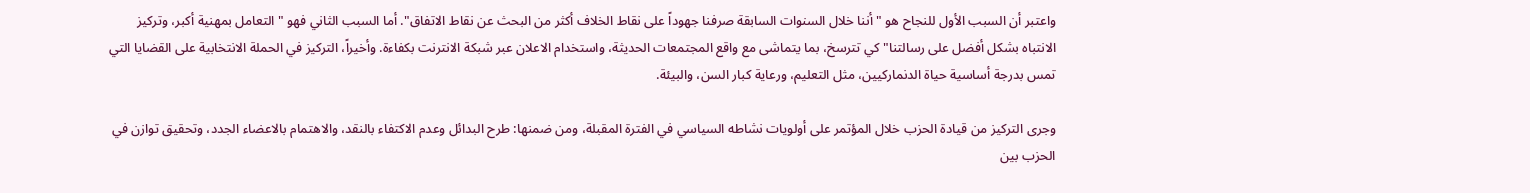واعتبر أن السبب الأول للنجاح هو "أننا خلال السنوات السابقة صرفنا جهوداً على نقاط الخلاف أكثر من البحث عن نقاط الاتفاق". أما السبب الثاني فهو "التعامل بمهنية أكبر، وتركيز الانتباه بشكل أفضل على رسالتنا" كي تترسخ، بما يتماشى مع واقع المجتمعات الحديثة، واستخدام الاعلان عبر شبكة الانترنت بكفاءة. وأخيراً، التركيز في الحملة الانتخابية على القضايا التي تمس بدرجة أساسية حياة الدنماركيين، مثل التعليم، ورعاية كبار السن، والبيئة.

وجرى التركيز من قيادة الحزب خلال المؤتمر على أولويات نشاطه السياسي في الفترة المقبلة، ومن ضمنها: طرح البدائل وعدم الاكتفاء بالنقد، والاهتمام بالاعضاء الجدد، وتحقيق توازن في الحزب بين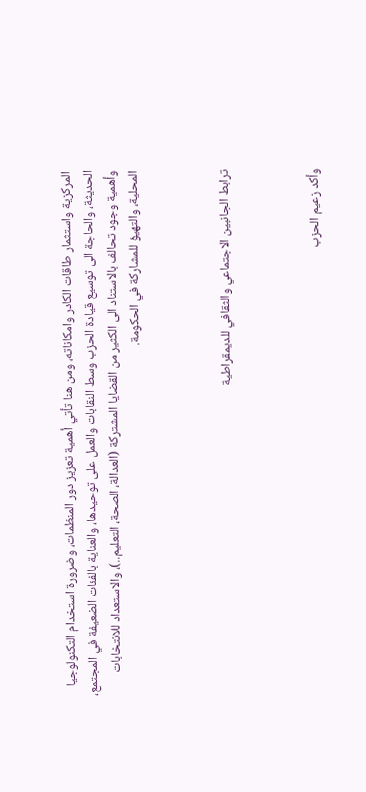المركزية واستثمار طاقات الكادر وامكاناته، ومن هنا تأتي أهمية تعزيز دور المنظمات، وضرورة استخدام التكنولوجيا الحديثة، والحاجة الى توسيع قيادة الحزب وسط النقابات والعمل على توحيدها، والعناية بالفئات الضعيفة في المجتمع، وأهمية وجود تحالف بالاستناد الى الكثير من القضايا المشتركة (العدالة، الصحة، التعليم..)، والاستعداد للانتخابات المحلية، والتهيؤ للمشاركة في الحكومة.



ترابط الجانبين الاجتماعي والثقافي للديمقراطية



وأكد زعيم الحزب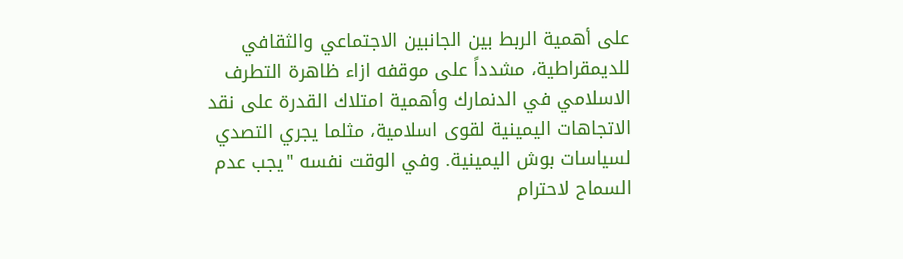على أهمية الربط بين الجانبين الاجتماعي والثقافي للديمقراطية، مشدداً على موقفه ازاء ظاهرة التطرف الاسلامي في الدنمارك وأهمية امتلاك القدرة على نقد الاتجاهات اليمينية لقوى اسلامية، مثلما يجري التصدي لسياسات بوش اليمينية. وفي الوقت نفسه "يجب عدم السماح لاحترام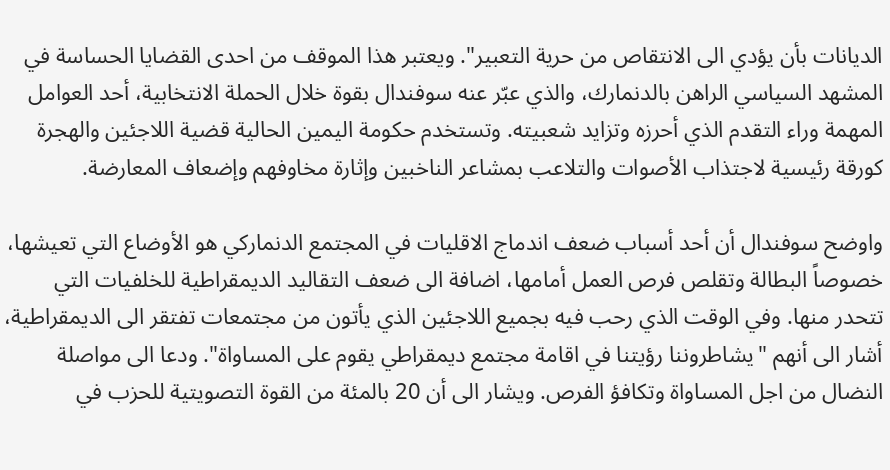الديانات بأن يؤدي الى الانتقاص من حرية التعبير". ويعتبر هذا الموقف من احدى القضايا الحساسة في المشهد السياسي الراهن بالدنمارك، والذي عبّر عنه سوفندال بقوة خلال الحملة الانتخابية، أحد العوامل المهمة وراء التقدم الذي أحرزه وتزايد شعبيته. وتستخدم حكومة اليمين الحالية قضية اللاجئين والهجرة كورقة رئيسية لاجتذاب الأصوات والتلاعب بمشاعر الناخبين وإثارة مخاوفهم وإضعاف المعارضة.

واوضح سوفندال أن أحد أسباب ضعف اندماج الاقليات في المجتمع الدنماركي هو الأوضاع التي تعيشها، خصوصاً البطالة وتقلص فرص العمل أمامها، اضافة الى ضعف التقاليد الديمقراطية للخلفيات التي تتحدر منها. وفي الوقت الذي رحب فيه بجميع اللاجئين الذي يأتون من مجتمعات تفتقر الى الديمقراطية، أشار الى أنهم "يشاطروننا رؤيتنا في اقامة مجتمع ديمقراطي يقوم على المساواة". ودعا الى مواصلة النضال من اجل المساواة وتكافؤ الفرص. ويشار الى أن 20 بالمئة من القوة التصويتية للحزب في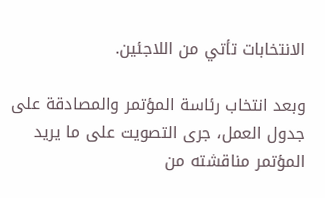الانتخابات تأتي من اللاجئين.

وبعد انتخاب رئاسة المؤتمر والمصادقة على جدول العمل، جرى التصويت على ما يريد المؤتمر مناقشته من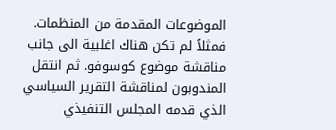الموضوعات المقدمة من المنظمات. فمثلاً لم تكن هناك اغلبية الى جانب مناقشة موضوع كوسوفو. ثم انتقل المندوبون لمناقشة التقرير السياسي الذي قدمه المجلس التنفيذي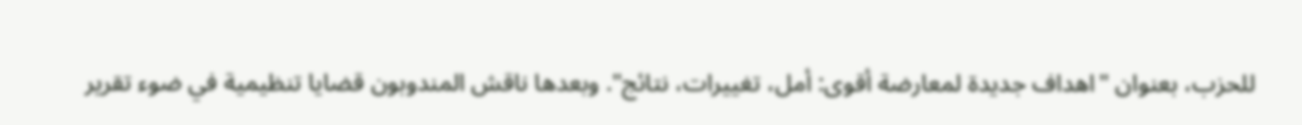للحزب، بعنوان "اهداف جديدة لمعارضة أقوى: أمل، تغييرات، نتائج". وبعدها ناقش المندوبون قضايا تنظيمية في ضوء تقرير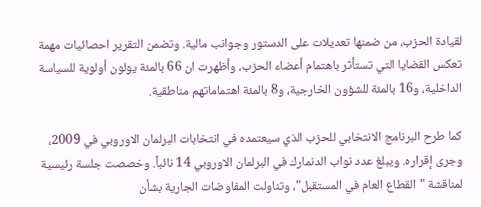لقيادة الحزب، من ضمنها تعديلات على الدستور وجوانب مالية. وتضمن التقرير احصائيات مهمة تعكس القضايا التي تستأثر باهتمام أعضاء الحزب، وأظهرت ان 66 بالمئة يولون أولوية للسياسة الداخلية، و16 بالمئة للشؤون الخارجية، و8 بالمئة اهتماماتهم مناطقية.

كما طرح البرنامج الانتخابي للحزب الذي سيعتمده في انتخابات البرلمان الاوروبي في 2009، وجرى إقراره. ويبلغ عدد نواب الدنمارك في البرلمان الاوروبي 14 نائباً. وخصصت جلسة رئيسية لمناقشة "القطاع العام في المستقبل"، وتناولت المفاوضات الجارية بشأن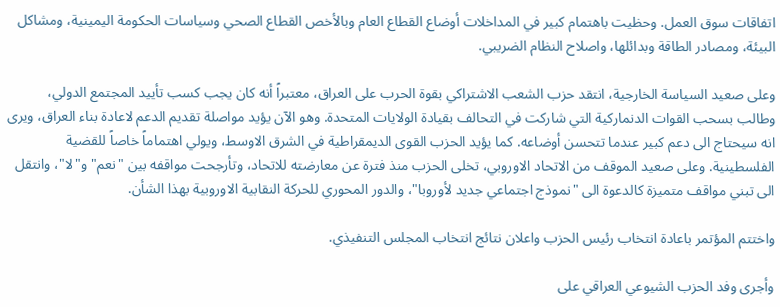اتفاقات سوق العمل. وحظيت باهتمام كبير في المداخلات أوضاع القطاع العام وبالأخص القطاع الصحي وسياسات الحكومة اليمينية، ومشاكل البيئة، ومصادر الطاقة وبدائلها، واصلاح النظام الضريبي.

وعلى صعيد السياسة الخارجية، انتقد حزب الشعب الاشتراكي بقوة الحرب على العراق، معتبراً أنه كان يجب كسب تأييد المجتمع الدولي، وطالب بسحب القوات الدنماركية التي شاركت في التحالف بقيادة الولايات المتحدة. وهو الآن يؤيد مواصلة تقديم الدعم لاعادة بناء العراق، ويرى انه سيحتاج الى دعم كبير عندما تتحسن أوضاعه. كما يؤيد الحزب القوى الديمقراطية في الشرق الاوسط، ويولي اهتماماً خاصاً للقضية الفلسطينية. وعلى صعيد الموقف من الاتحاد الاوروبي، تخلى الحزب منذ فترة عن معارضته للاتحاد، وتأرجحت مواقفه بين "نعم" و"لا"، وانتقل الى تبني مواقف متميزة كالدعوة الى "نموذج اجتماعي جديد لأوروبا"، والدور المحوري للحركة النقابية الاوروبية بهذا الشأن.

واختتم المؤتمر باعادة انتخاب رئيس الحزب واعلان نتائج انتخاب المجلس التنفيذي.

وأجرى وفد الحزب الشيوعي العراقي على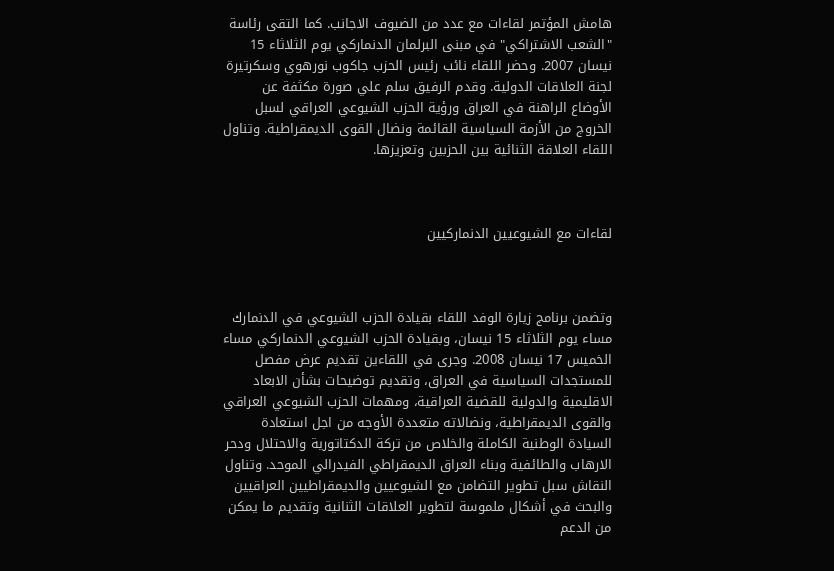هامش المؤتمر لقاءات مع عدد من الضيوف الاجانب. كما التقى رئاسة "الشعب الاشتراكي" في مبنى البرلمان الدنماركي يوم الثلاثاء 15 نيسان 2007. وحضر اللقاء نائب رئيس الحزب جاكوب نورهوي وسكرتيرة لجنة العلاقات الدولية. وقدم الرفيق سلم علي صورة مكثفة عن الأوضاع الراهنة في العراق ورؤية الحزب الشيوعي العراقي لسبل الخروج من الأزمة السياسية القائمة ونضال القوى الديمقراطية. وتناول اللقاء العلاقة الثنائية بين الحزبين وتعزيزها.



لقاءات مع الشيوعيين الدنماركيين



وتضمن برنامج زيارة الوفد اللقاء بقيادة الحزب الشيوعي في الدنمارك مساء يوم الثلاثاء 15 نيسان، وبقيادة الحزب الشيوعي الدنماركي مساء الخميس 17 نيسان 2008. وجرى في اللقاءين تقديم عرض مفصل للمستجدات السياسية في العراق، وتقديم توضيحات بشأن الابعاد الاقليمية والدولية للقضية العراقية، ومهمات الحزب الشيوعي العراقي والقوى الديمقراطية، ونضالاته متعددة الأوجه من اجل استعادة السيادة الوطنية الكاملة والخلاص من تركة الدكتاتورية والاحتلال ودحر الارهاب والطائفية وبناء العراق الديمقراطي الفيدرالي الموحد. وتناول النقاش سبل تطوير التضامن مع الشيوعيين والديمقراطيين العراقيين والبحث في أشكال ملموسة لتطوير العلاقات الثنانية وتقديم ما يمكن من الدعم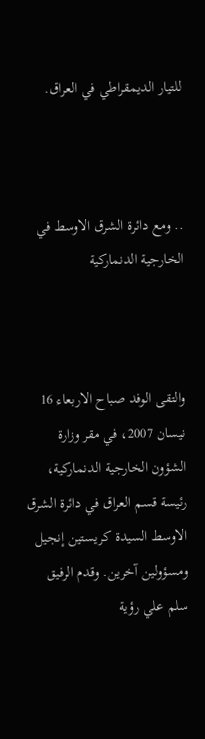للتيار الديمقراطي في العراق.



.. ومع دائرة الشرق الاوسط في الخارجية الدنماركية



والتقى الوفد صباح الاربعاء 16 نيسان 2007، في مقر وزارة الشؤون الخارجية الدنماركية، رئيسة قسم العراق في دائرة الشرق الاوسط السيدة كريستين إنجيل ومسؤولين آخرين. وقدم الرفيق سلم علي رؤية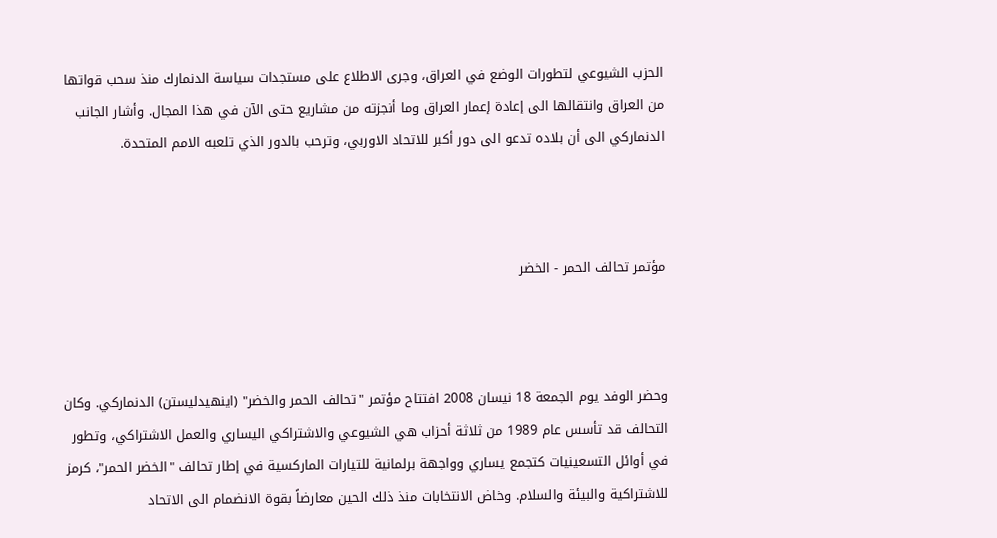الحزب الشيوعي لتطورات الوضع في العراق، وجرى الاطلاع على مستجدات سياسة الدنمارك منذ سحب قواتها من العراق وانتقالها الى إعادة إعمار العراق وما أنجزته من مشاريع حتى الآن في هذا المجال. وأشار الجانب الدنماركي الى أن بلاده تدعو الى دور أكبر للاتحاد الاوربي، وترحب بالدور الذي تلعبه الامم المتحدة.



مؤتمر تحالف الحمر - الخضر



وحضر الوفد يوم الجمعة 18 نيسان 2008 افتتاح مؤتمر "تحالف الحمر والخضر" (اينهيدليستن) الدنماركي. وكان التحالف قد تأسس عام 1989 من ثلاثة أحزاب هي الشيوعي والاشتراكي اليساري والعمل الاشتراكي، وتطور في أوائل التسعينيات كتجمع يساري وواجهة برلمانية للتيارات الماركسية في إطار تحالف "الخضر الحمر"، كرمز للاشتراكية والبيئة والسلام. وخاض الانتخابات منذ ذلك الحين معارضاً بقوة الانضمام الى الاتحاد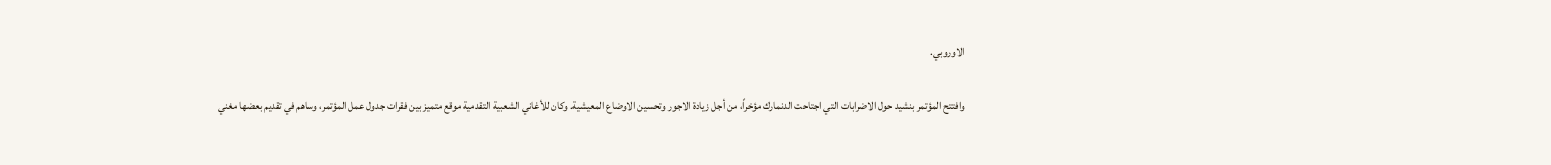الاوروبي.

وافتتح المؤتمر بنشيد حول الاضرابات التي اجتاحت الدنمارك مؤخراً، من أجل زيادة الاجور وتحسين الاوضاع المعيشية. وكان للأغاني الشعبية التقدمية موقع متميز بين فقرات جدول عمل المؤتمر، وساهم في تقديم بعضها مغني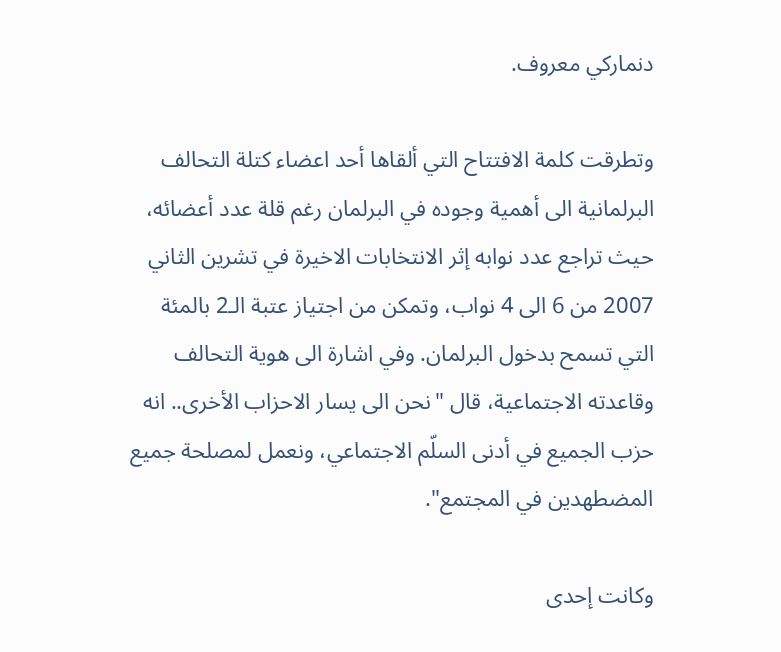دنماركي معروف.

وتطرقت كلمة الافتتاح التي ألقاها أحد اعضاء كتلة التحالف البرلمانية الى أهمية وجوده في البرلمان رغم قلة عدد أعضائه، حيث تراجع عدد نوابه إثر الانتخابات الاخيرة في تشرين الثاني 2007 من 6 الى 4 نواب، وتمكن من اجتياز عتبة الـ2 بالمئة التي تسمح بدخول البرلمان. وفي اشارة الى هوية التحالف وقاعدته الاجتماعية، قال "نحن الى يسار الاحزاب الأخرى.. انه حزب الجميع في أدنى السلّم الاجتماعي، ونعمل لمصلحة جميع المضطهدين في المجتمع".

وكانت إحدى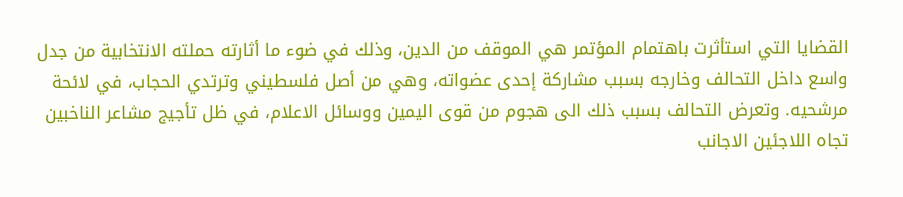القضايا التي استأثرت باهتمام المؤتمر هي الموقف من الدين، وذلك في ضوء ما أثارته حملته الانتخابية من جدل واسع داخل التحالف وخارجه بسبب مشاركة إحدى عضواته، وهي من أصل فلسطيني وترتدي الحجاب، في لائحة مرشحيه. وتعرض التحالف بسبب ذلك الى هجوم من قوى اليمين ووسائل الاعلام، في ظل تأجيج مشاعر الناخبين تجاه اللاجئين الاجانب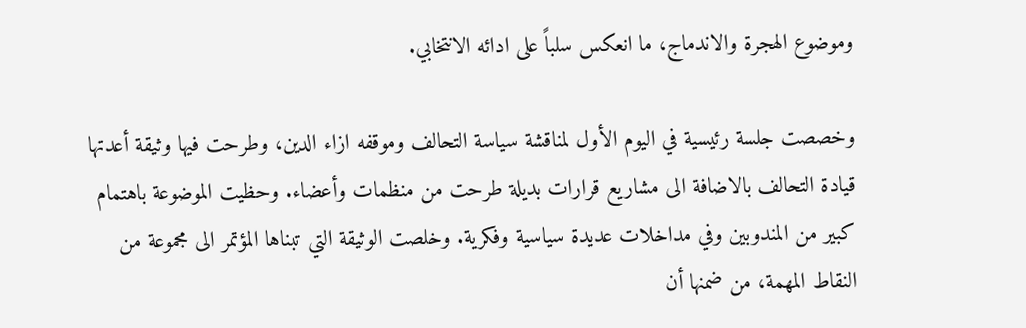وموضوع الهجرة والاندماج، ما انعكس سلباً على ادائه الانتخابي.

وخصصت جلسة رئيسية في اليوم الأول لمناقشة سياسة التحالف وموقفه ازاء الدين، وطرحت فيها وثيقة أعدتها قيادة التحالف بالاضافة الى مشاريع قرارات بديلة طرحت من منظمات وأعضاء. وحظيت الموضوعة باهتمام كبير من المندوبين وفي مداخلات عديدة سياسية وفكرية. وخلصت الوثيقة التي تبناها المؤتمر الى مجموعة من النقاط المهمة، من ضمنها أن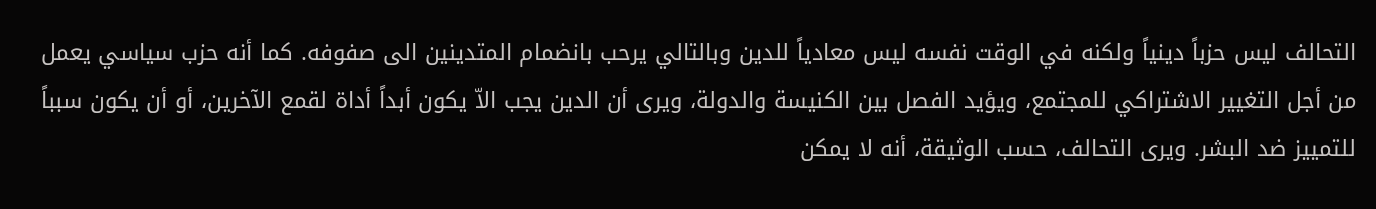التحالف ليس حزباً دينياً ولكنه في الوقت نفسه ليس معادياً للدين وبالتالي يرحب بانضمام المتدينين الى صفوفه. كما أنه حزب سياسي يعمل من أجل التغيير الاشتراكي للمجتمع، ويؤيد الفصل بين الكنيسة والدولة، ويرى أن الدين يجب الاّ يكون أبداً أداة لقمع الآخرين، أو أن يكون سبباً للتمييز ضد البشر. ويرى التحالف، حسب الوثيقة، أنه لا يمكن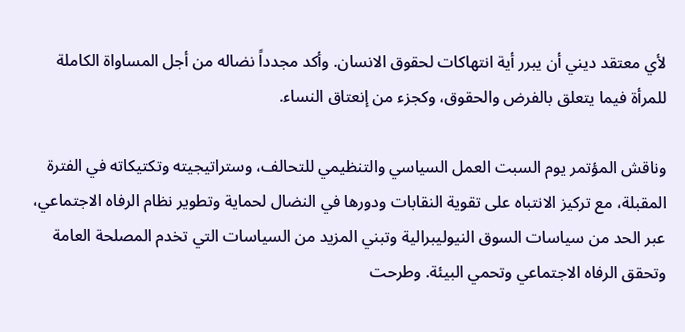لأي معتقد ديني أن يبرر أية انتهاكات لحقوق الانسان. وأكد مجدداً نضاله من أجل المساواة الكاملة للمرأة فيما يتعلق بالفرض والحقوق، وكجزء من إنعتاق النساء.

وناقش المؤتمر يوم السبت العمل السياسي والتنظيمي للتحالف، وستراتيجيته وتكتيكاته في الفترة المقبلة، مع تركيز الانتباه على تقوية النقابات ودورها في النضال لحماية وتطوير نظام الرفاه الاجتماعي، عبر الحد من سياسات السوق النيوليبرالية وتبني المزيد من السياسات التي تخدم المصلحة العامة وتحقق الرفاه الاجتماعي وتحمي البيئة. وطرحت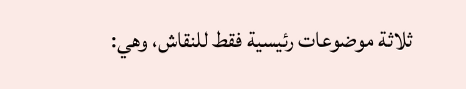ثلاثة موضوعات رئيسية فقط للنقاش، وهي: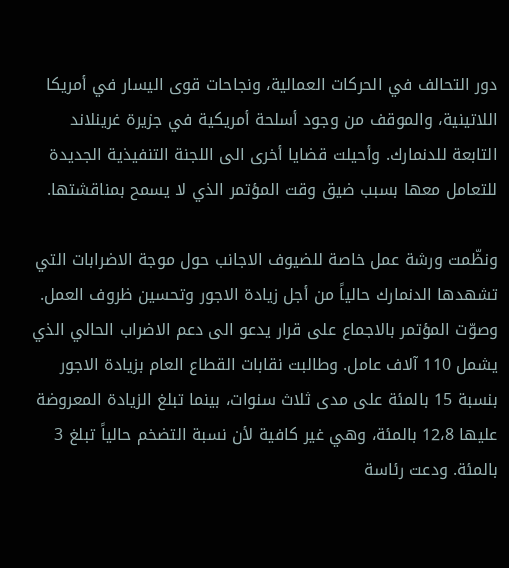دور التحالف في الحركات العمالية، ونجاحات قوى اليسار في أمريكا اللاتينية، والموقف من وجود أسلحة أمريكية في جزيرة غرينلاند التابعة للدنمارك. وأحيلت قضايا أخرى الى اللجنة التنفيذية الجديدة للتعامل معها بسبب ضيق وقت المؤتمر الذي لا يسمح بمناقشتها.

ونظّمت ورشة عمل خاصة للضيوف الاجانب حول موجة الاضرابات التي تشهدها الدنمارك حالياً من أجل زيادة الاجور وتحسين ظروف العمل. وصوّت المؤتمر بالاجماع على قرار يدعو الى دعم الاضراب الحالي الذي يشمل 110 آلاف عامل. وطالبت نقابات القطاع العام بزيادة الاجور بنسبة 15 بالمئة على مدى ثلاث سنوات، بينما تبلغ الزيادة المعروضة عليها 12،8 بالمئة، وهي غير كافية لأن نسبة التضخم حالياً تبلغ 3 بالمئة. ودعت رئاسة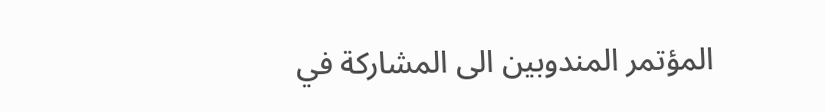المؤتمر المندوبين الى المشاركة في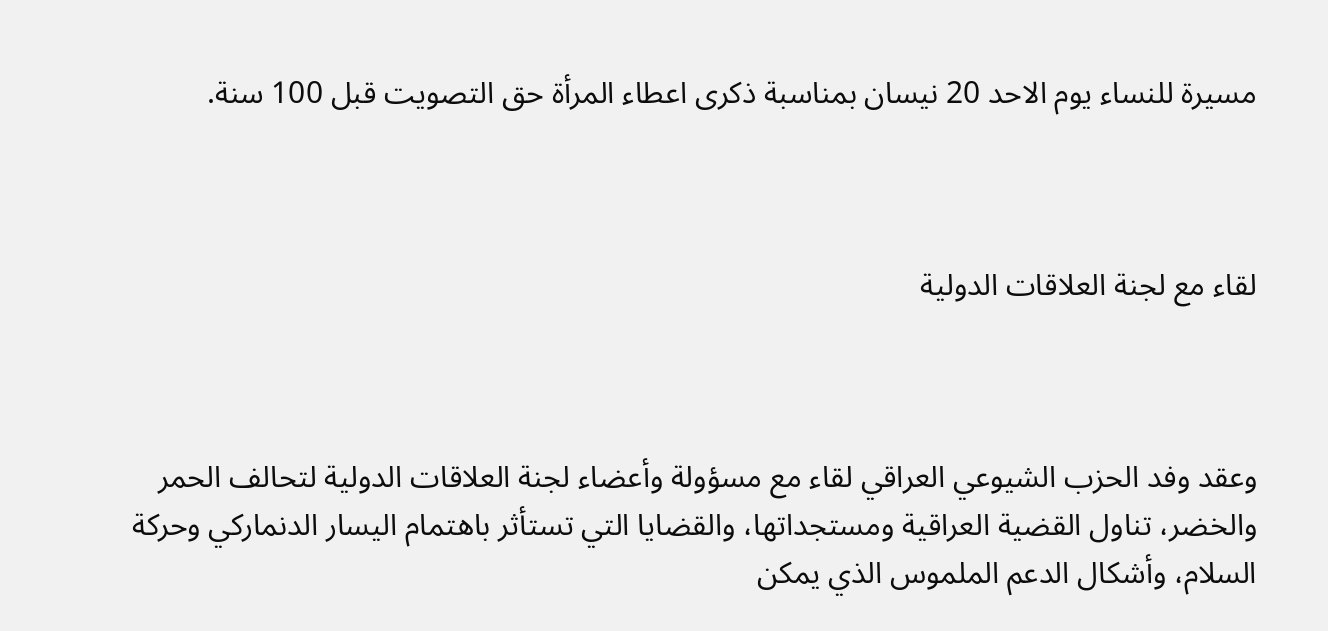مسيرة للنساء يوم الاحد 20 نيسان بمناسبة ذكرى اعطاء المرأة حق التصويت قبل 100 سنة.



لقاء مع لجنة العلاقات الدولية



وعقد وفد الحزب الشيوعي العراقي لقاء مع مسؤولة وأعضاء لجنة العلاقات الدولية لتحالف الحمر والخضر، تناول القضية العراقية ومستجداتها، والقضايا التي تستأثر باهتمام اليسار الدنماركي وحركة السلام، وأشكال الدعم الملموس الذي يمكن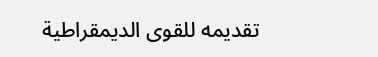تقديمه للقوى الديمقراطية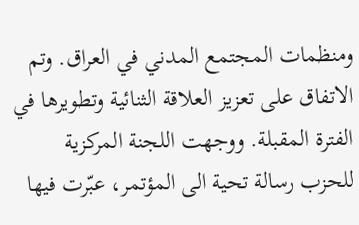ومنظمات المجتمع المدني في العراق. وتم الاتفاق على تعزيز العلاقة الثنائية وتطويرها في الفترة المقبلة. ووجهت اللجنة المركزية للحزب رسالة تحية الى المؤتمر، عبّرت فيها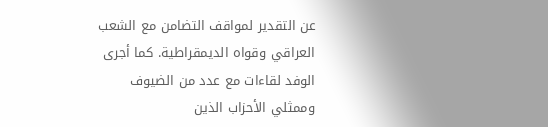عن التقدير لمواقف التضامن مع الشعب العراقي وقواه الديمقراطية. كما أجرى الوفد لقاءات مع عدد من الضيوف وممثلي الأحزاب الذين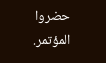حضروا المؤتمر.